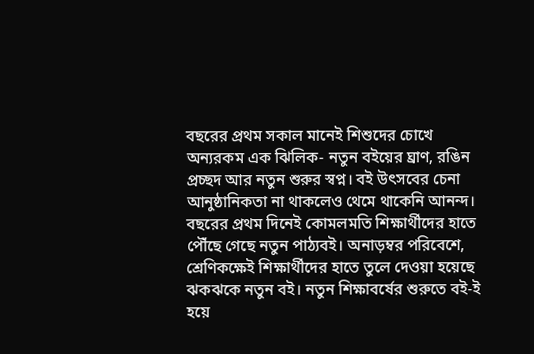বছরের প্রথম সকাল মানেই শিশুদের চোখে অন্যরকম এক ঝিলিক- নতুন বইয়ের ঘ্রাণ, রঙিন প্রচ্ছদ আর নতুন শুরুর স্বপ্ন। বই উৎসবের চেনা আনুষ্ঠানিকতা না থাকলেও থেমে থাকেনি আনন্দ। বছরের প্রথম দিনেই কোমলমতি শিক্ষার্থীদের হাতে পৌঁছে গেছে নতুন পাঠ্যবই। অনাড়ম্বর পরিবেশে, শ্রেণিকক্ষেই শিক্ষার্থীদের হাতে তুলে দেওয়া হয়েছে ঝকঝকে নতুন বই। নতুন শিক্ষাবর্ষের শুরুতে বই-ই হয়ে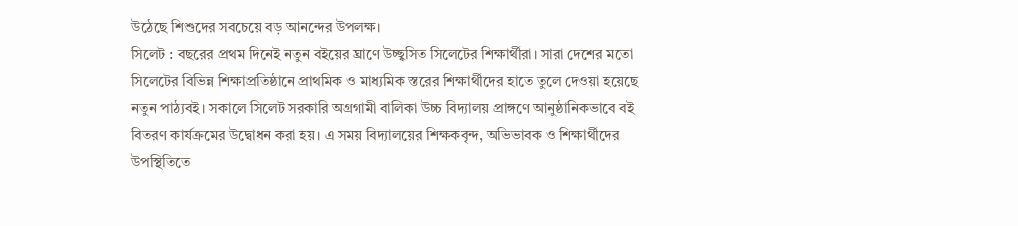উঠেছে শিশুদের সবচেয়ে বড় আনন্দের উপলক্ষ।
সিলেট : বছরের প্রথম দিনেই নতুন বইয়ের ঘ্রাণে উচ্ছ্বসিত সিলেটের শিক্ষার্থীরা। সারা দেশের মতো সিলেটের বিভিন্ন শিক্ষাপ্রতিষ্ঠানে প্রাথমিক ও মাধ্যমিক স্তরের শিক্ষার্থীদের হাতে তুলে দেওয়া হয়েছে নতুন পাঠ্যবই। সকালে সিলেট সরকারি অগ্রগামী বালিকা উচ্চ বিদ্যালয় প্রাঙ্গণে আনুষ্ঠানিকভাবে বই বিতরণ কার্যক্রমের উদ্বোধন করা হয়। এ সময় বিদ্যালয়ের শিক্ষকবৃন্দ, অভিভাবক ও শিক্ষার্থীদের উপস্থিতিতে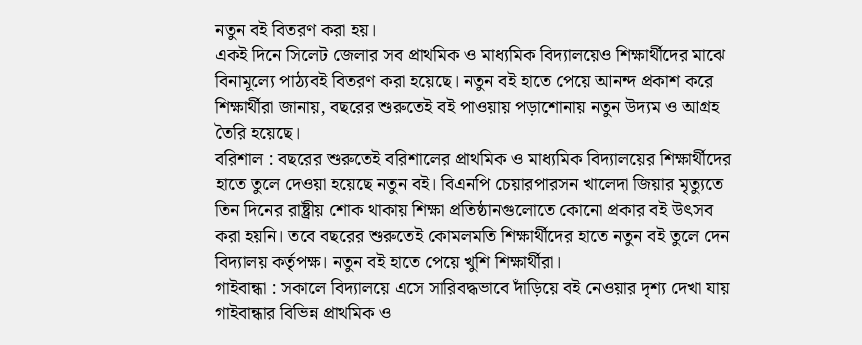নতুন বই বিতরণ করা হয়।
একই দিনে সিলেট জেলার সব প্রাথমিক ও মাধ্যমিক বিদ্যালয়েও শিক্ষার্থীদের মাঝে বিনামূল্যে পাঠ্যবই বিতরণ করা হয়েছে। নতুন বই হাতে পেয়ে আনন্দ প্রকাশ করে শিক্ষার্থীরা জানায়, বছরের শুরুতেই বই পাওয়ায় পড়াশোনায় নতুন উদ্যম ও আগ্রহ তৈরি হয়েছে।
বরিশাল : বছরের শুরুতেই বরিশালের প্রাথমিক ও মাধ্যমিক বিদ্যালয়ের শিক্ষার্থীদের হাতে তুলে দেওয়া হয়েছে নতুন বই। বিএনপি চেয়ারপারসন খালেদা জিয়ার মৃত্যুতে তিন দিনের রাষ্ট্রীয় শোক থাকায় শিক্ষা প্রতিষ্ঠানগুলোতে কোনো প্রকার বই উৎসব করা হয়নি। তবে বছরের শুরুতেই কোমলমতি শিক্ষার্থীদের হাতে নতুন বই তুলে দেন বিদ্যালয় কর্তৃপক্ষ। নতুন বই হাতে পেয়ে খুশি শিক্ষার্থীরা।
গাইবান্ধা : সকালে বিদ্যালয়ে এসে সারিবদ্ধভাবে দাঁড়িয়ে বই নেওয়ার দৃশ্য দেখা যায় গাইবান্ধার বিভিন্ন প্রাথমিক ও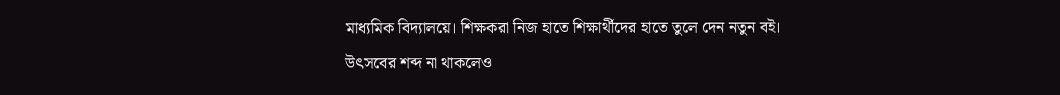মাধ্যমিক বিদ্যালয়ে। শিক্ষকরা নিজ হাতে শিক্ষার্থীদের হাতে তুলে দেন নতুন বই। উৎসবের শব্দ না থাকলেও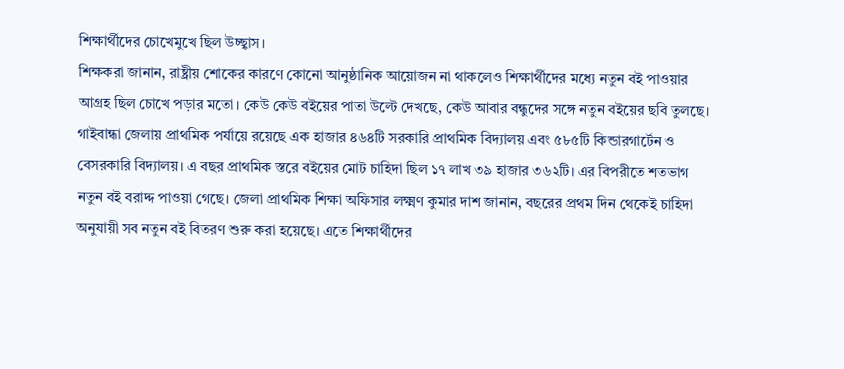শিক্ষার্থীদের চোখেমুখে ছিল উচ্ছ্বাস।
শিক্ষকরা জানান, রাষ্ট্রীয় শোকের কারণে কোনো আনুষ্ঠানিক আয়োজন না থাকলেও শিক্ষার্থীদের মধ্যে নতুন বই পাওয়ার আগ্রহ ছিল চোখে পড়ার মতো। কেউ কেউ বইয়ের পাতা উল্টে দেখছে, কেউ আবার বন্ধুদের সঙ্গে নতুন বইয়ের ছবি তুলছে। গাইবান্ধা জেলায় প্রাথমিক পর্যায়ে রয়েছে এক হাজার ৪৬৪টি সরকারি প্রাথমিক বিদ্যালয় এবং ৫৮৫টি কিন্ডারগার্টেন ও বেসরকারি বিদ্যালয়। এ বছর প্রাথমিক স্তরে বইয়ের মোট চাহিদা ছিল ১৭ লাখ ৩৯ হাজার ৩৬২টি। এর বিপরীতে শতভাগ নতুন বই বরাদ্দ পাওয়া গেছে। জেলা প্রাথমিক শিক্ষা অফিসার লক্ষ্মণ কুমার দাশ জানান, বছরের প্রথম দিন থেকেই চাহিদা অনুযায়ী সব নতুন বই বিতরণ শুরু করা হয়েছে। এতে শিক্ষার্থীদের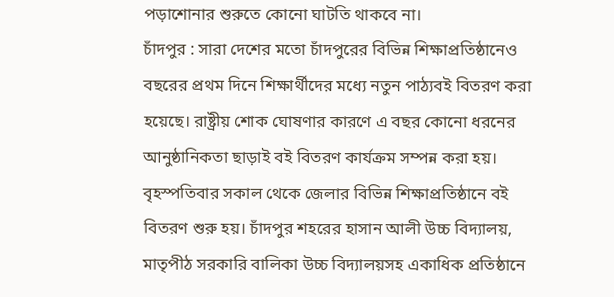পড়াশোনার শুরুতে কোনো ঘাটতি থাকবে না।
চাঁদপুর : সারা দেশের মতো চাঁদপুরের বিভিন্ন শিক্ষাপ্রতিষ্ঠানেও বছরের প্রথম দিনে শিক্ষার্থীদের মধ্যে নতুন পাঠ্যবই বিতরণ করা হয়েছে। রাষ্ট্রীয় শোক ঘোষণার কারণে এ বছর কোনো ধরনের আনুষ্ঠানিকতা ছাড়াই বই বিতরণ কার্যক্রম সম্পন্ন করা হয়।
বৃহস্পতিবার সকাল থেকে জেলার বিভিন্ন শিক্ষাপ্রতিষ্ঠানে বই বিতরণ শুরু হয়। চাঁদপুর শহরের হাসান আলী উচ্চ বিদ্যালয়, মাতৃপীঠ সরকারি বালিকা উচ্চ বিদ্যালয়সহ একাধিক প্রতিষ্ঠানে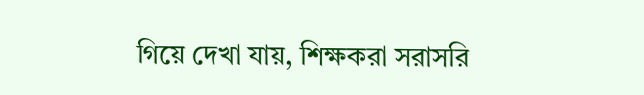গিয়ে দেখা যায়, শিক্ষকরা সরাসরি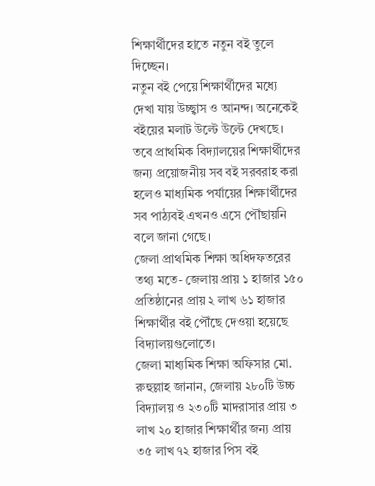শিক্ষার্থীদের হাতে নতুন বই তুলে দিচ্ছেন।
নতুন বই পেয়ে শিক্ষার্থীদের মধ্যে দেখা যায় উচ্ছ্বাস ও আনন্দ। অনেকেই বইয়ের মলাট উল্টে উল্টে দেখছে। তবে প্রাথমিক বিদ্যালয়ের শিক্ষার্থীদের জন্য প্রয়োজনীয় সব বই সরবরাহ করা হলেও মাধ্যমিক পর্যায়ের শিক্ষার্থীদের সব পাঠ্যবই এখনও এসে পৌঁছায়নি বলে জানা গেছে।
জেলা প্রাথমিক শিক্ষা অধিদফতরের তথ্য মতে- জেলায় প্রায় ১ হাজার ১৫০ প্রতিষ্ঠানের প্রায় ২ লাখ ৬১ হাজার শিক্ষার্থীর বই পৌঁছে দেওয়া হয়েছে বিদ্যালয়গুলোতে।
জেলা মাধ্যমিক শিক্ষা অফিসার মো. রুহুল্লাহ জানান, জেলায় ২৮০টি উচ্চ বিদ্যালয় ও ২৩০টি মাদরাসার প্রায় ৩ লাখ ২০ হাজার শিক্ষার্থীর জন্য প্রায় ৩৫ লাখ ৭২ হাজার পিস বই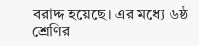বরাদ্দ হয়েছে। এর মধ্যে ৬ষ্ঠ শ্রেণির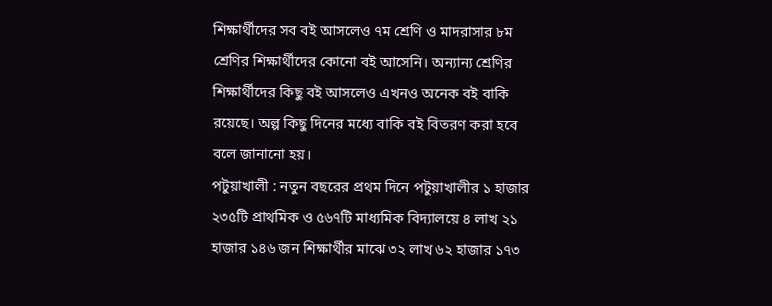শিক্ষার্থীদের সব বই আসলেও ৭ম শ্রেণি ও মাদরাসার ৮ম শ্রেণির শিক্ষার্থীদের কোনো বই আসেনি। অন্যান্য শ্রেণির শিক্ষার্থীদের কিছু বই আসলেও এখনও অনেক বই বাকি রয়েছে। অল্প কিছু দিনের মধ্যে বাকি বই বিতরণ করা হবে বলে জানানো হয়।
পটুয়াখালী : নতুন বছরের প্রথম দিনে পটুয়াখালীর ১ হাজার ২৩৫টি প্রাথমিক ও ৫৬৭টি মাধ্যমিক বিদ্যালয়ে ৪ লাখ ২১ হাজার ১৪৬ জন শিক্ষার্থীর মাঝে ৩২ লাখ ৬২ হাজার ১৭৩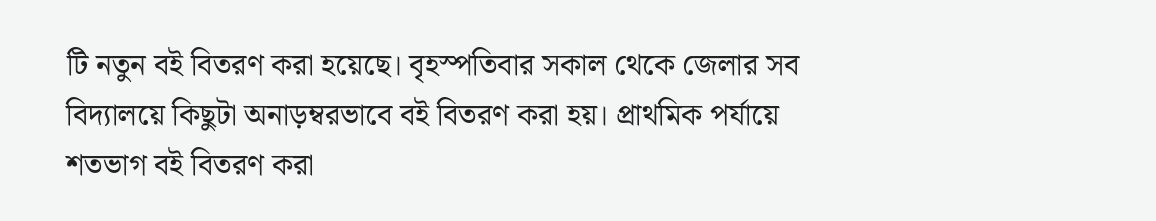টি নতুন বই বিতরণ করা হয়েছে। বৃহস্পতিবার সকাল থেকে জেলার সব বিদ্যালয়ে কিছুটা অনাড়ম্বরভাবে বই বিতরণ করা হয়। প্রাথমিক পর্যায়ে শতভাগ বই বিতরণ করা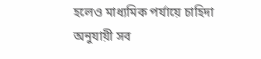হলেও মাধ্যমিক পর্যায়ে চাহিদা অনুযায়ী সব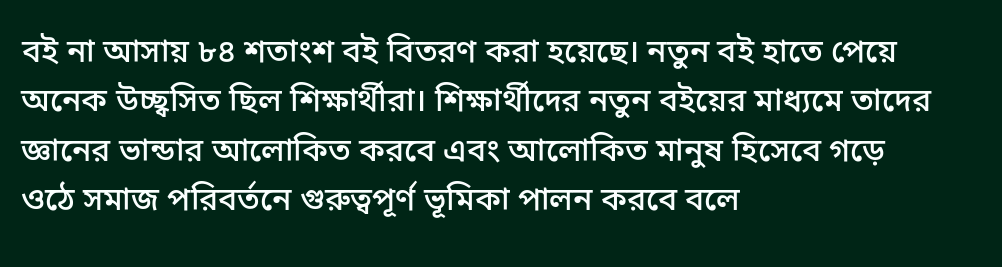বই না আসায় ৮৪ শতাংশ বই বিতরণ করা হয়েছে। নতুন বই হাতে পেয়ে অনেক উচ্ছ্বসিত ছিল শিক্ষার্থীরা। শিক্ষার্থীদের নতুন বইয়ের মাধ্যমে তাদের জ্ঞানের ভান্ডার আলোকিত করবে এবং আলোকিত মানুষ হিসেবে গড়ে ওঠে সমাজ পরিবর্তনে গুরুত্বপূর্ণ ভূমিকা পালন করবে বলে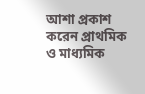আশা প্রকাশ করেন প্রাথমিক ও মাধ্যমিক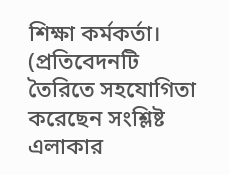শিক্ষা কর্মকর্তা। (প্রতিবেদনটি তৈরিতে সহযোগিতা করেছেন সংশ্লিষ্ট এলাকার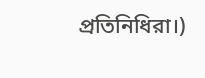প্রতিনিধিরা।)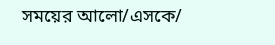সময়ের আলো/এসকে/